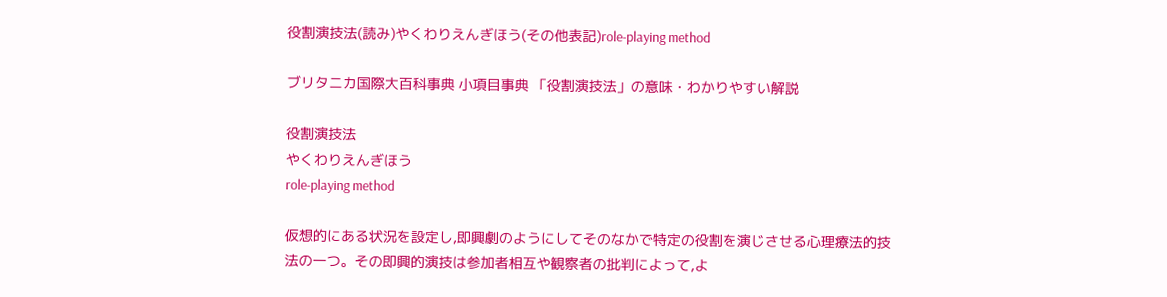役割演技法(読み)やくわりえんぎほう(その他表記)role-playing method

ブリタニカ国際大百科事典 小項目事典 「役割演技法」の意味・わかりやすい解説

役割演技法
やくわりえんぎほう
role-playing method

仮想的にある状況を設定し,即興劇のようにしてそのなかで特定の役割を演じさせる心理療法的技法の一つ。その即興的演技は参加者相互や観察者の批判によって,よ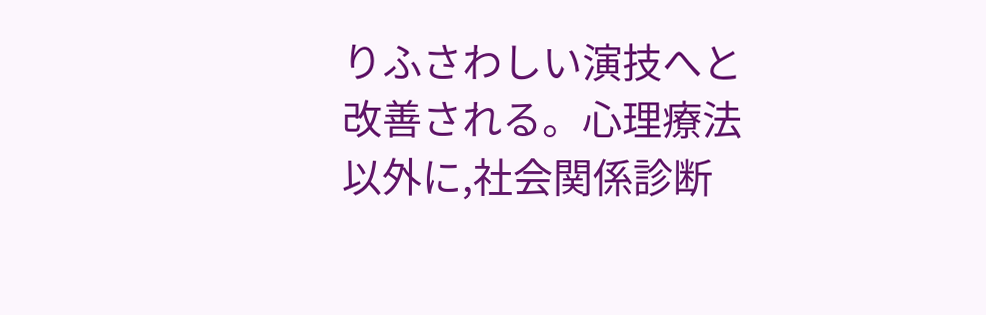りふさわしい演技へと改善される。心理療法以外に,社会関係診断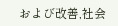および改善,社会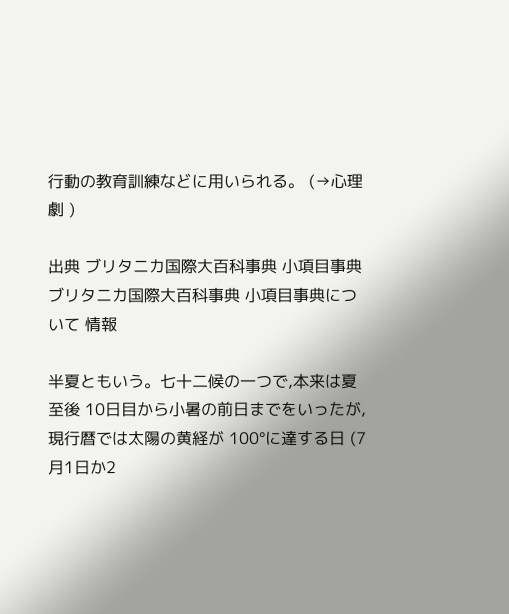行動の教育訓練などに用いられる。 (→心理劇 )

出典 ブリタニカ国際大百科事典 小項目事典ブリタニカ国際大百科事典 小項目事典について 情報

半夏ともいう。七十二候の一つで,本来は夏至後 10日目から小暑の前日までをいったが,現行暦では太陽の黄経が 100°に達する日 (7月1日か2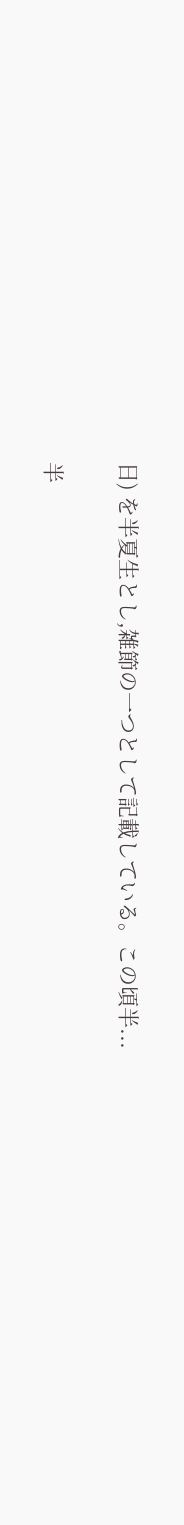日) を半夏生とし,雑節の一つとして記載している。この頃半...

半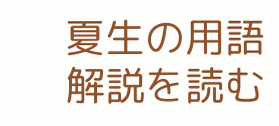夏生の用語解説を読む